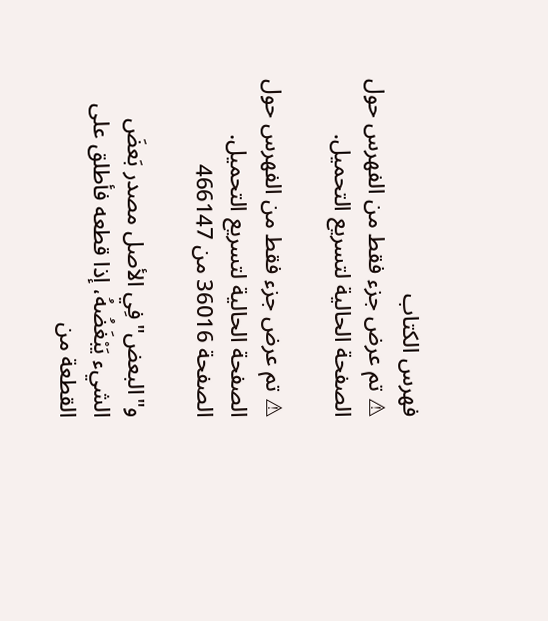فهرس الكتاب
⚠ تم عرض جزء فقط من الفهرس حول الصفحة الحالية لتسريع التحميل.

⚠ تم عرض جزء فقط من الفهرس حول الصفحة الحالية لتسريع التحميل.
الصفحة 36016 من 466147

و"البعض"فِي الأصل مصدر بَعضَ الشيء يَبْغَضُهُ، إذا قطعه فأطلق على القطعة من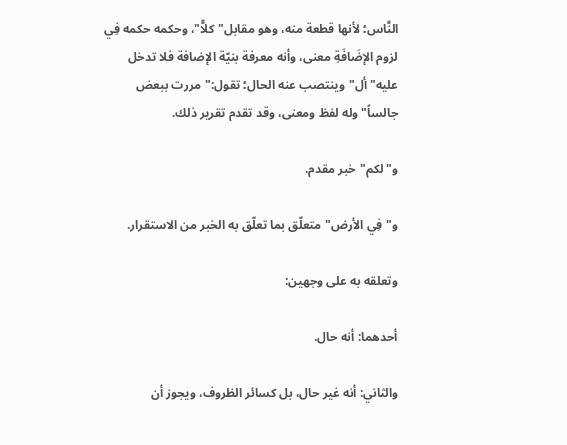النَّاس؛ لأنها قطعة منه، وهو مقابل"كلاًّ"، وحكمه حكمه فِي لزوم الإضَافَةِ معنى، وأنه معرفة بنيّة الإضافة فلا تدخل عليه"أل"وينتصب عنه الحال؛ تقول:"مررت ببعض جالساً"وله لفظ ومعنى، وقد تقدم تقرير ذلك.

و"لكم"خبر مقدم.

و"فِي الأرض"متعلّق بما تعلّق به الخبر من الاستقرار.

وتعلقه به على وجهين:

أحدهما: أنه حال.

والثاني: أنه غير حال، بل كسائر الظروف، ويجوز أن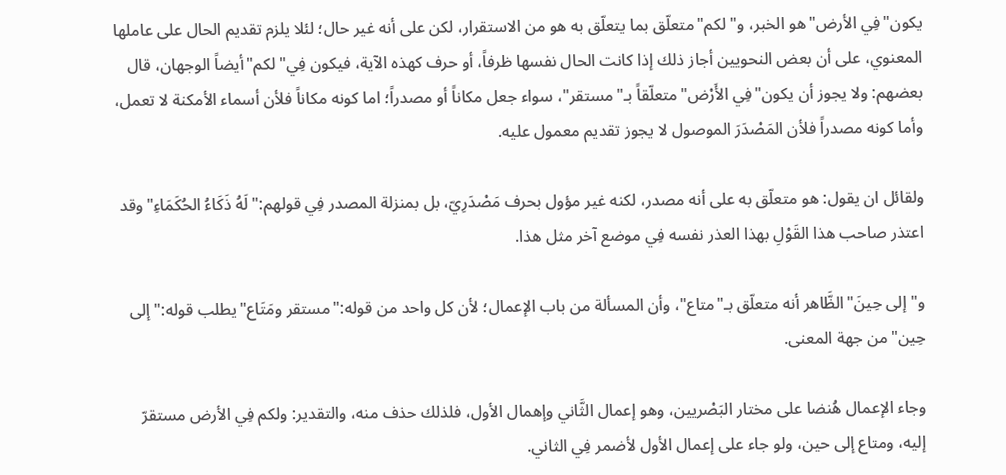يكون"فِي الأرض"هو الخبر، و"لكم"متعلّق بما يتعلّق به هو من الاستقرار، لكن على أنه غير حال؛ لئلا يلزم تقديم الحال على عاملها المعنوي، على أن بعض النحويين أجاز ذلك إذا كانت الحال نفسها ظرفاً، أو حرف كهذه الآية، فيكون فِي"لكم"أيضاً الوجهان، قال بعضهم: ولا يجوز أن يكون"فِي الأَرْض"متعلّقاً بـ"مستقر"، سواء جعل مكاناً أو مصدراً؛ اما كونه مكاناً فلأن أسماء الأمكنة لا تعمل، وأما كونه مصدراً فلأن المَصْدَرَ الموصول لا يجوز تقديم معمول عليه.

ولقائل ان يقول: هو متعلّق به على أنه مصدر، لكنه غير مؤول بحرف مَصْدَرِيّ، بل بمنزلة المصدر فِي قولهم:"لَهُ ذَكَاءُ الحُكَمَاءِ"وقد اعتذر صاحب هذا القَوْلِ بهذا العذر نفسه فِي موضع آخر مثل هذا.

و"إلى حِينَ"الظَّاهر أنه متعلّق بـ"متاع"، وأن المسألة من باب الإعمال؛ لأن كل واحد من قوله:"مستقر ومَتَاع"يطلب قوله:"إلى حِين"من جهة المعنى.

وجاء الإعمال هُنضا على مختار البَصْريين، وهو إعمال الثَّاني وإهمال الأول، فلذلك حذف منه، والتقدير: ولكم فِي الأرض مستقرّ إليه، ومتاع إلى حين، ولو جاء على إعمال الأول لأضمر فِي الثاني.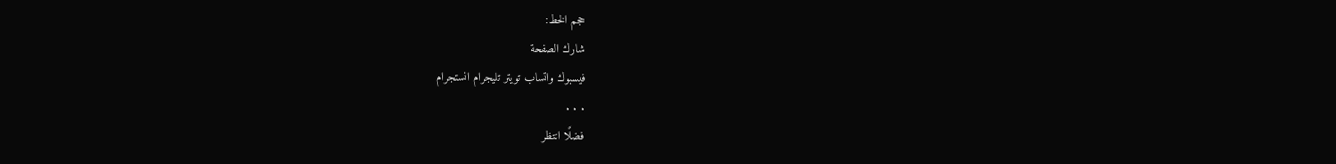حجم الخط:
شارك الصفحة
فيسبوك واتساب تويتر تليجرام انستجرام
. . .
فضلًا انتظر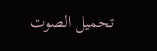تحميل الصوت